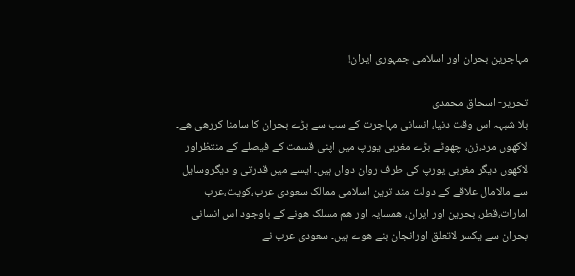مہاجرین بحران اور اسلامی جمہوری ایران!

تحریر- اسحاق محمدی
بلا شبہہ اس وقت دنیا، انسانی مہاجرت کے سب سے بڑے بحران کا سامنا کررھی ھے۔ لاکھوں مرد،زن، چھوٹے بڑے مغربی یورپ میں اپنی قسمت کے فیصلے کے منتظراور لاکھوں دیگر مغربی یورپ کی طرف روان دواں ہیں۔ ایسے میں قدرتی و دیگروسایل سے مالامال علاقے کے دولت مند ترین اسلامی ممالک سعودی عرب،کویت،عرب امارات،قطر، بحرین اور ایران، ھمسایہ اور ھم مسلک ھونے کے باوجود اس انسانی بحران سے یکسر لاتعلق اورانجان بنے ھوے ہیں۔ سعودی عرب نے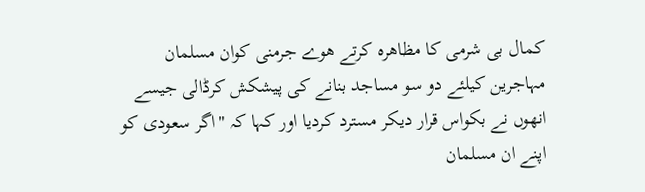کمال بی شرمی کا مظاھرہ کرتے ھوے جرمنی کوان مسلمان مہاجرین کیلئے دو سو مساجد بنانے کی پیشکش کرڈالی جیسے انھوں نے بکواس قرار دیکر مسترد کردیا اور کہا کہ "اگر سعودی کو اپنے ان مسلمان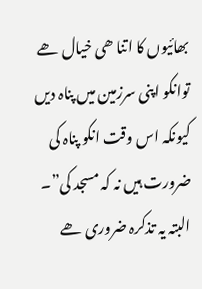بھائیوں کا اتنا ھی خیال ھے توانکو اپنی سرزمین میں پناہ دیں کیونکہ اس وقت انکو پناہ کی ضرورت ہیں نہ کہ مسجد کی”۔ البتہ یہ تذکرہ ضروری ھے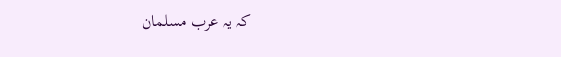کہ یہ عرب مسلمان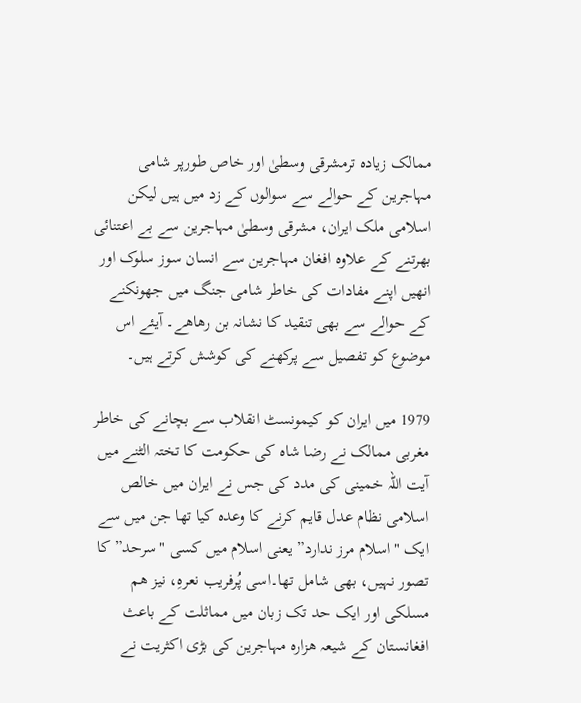ممالک زیادہ ترمشرقی وسطیٰ اور خاص طورپر شامی مہاجرین کے حوالے سے سوالوں کے زد میں ہیں لیکن اسلامی ملک ایران، مشرقی وسطیٰ مہاجرین سے بے اعتنائی بھرتنے کے علاوہ افغان مہاجرین سے انسان سوز سلوک اور انھیں اپنے مفادات کی خاطر شامی جنگ میں جھونکنے کے حوالے سے بھی تنقید کا نشانہ بن رھاھے۔ آیئے اس موضوع کو تفصیل سے پرکھنے کی کوشش کرتے ہیں۔

1979 میں ایران کو کیمونسٹ انقلاب سے بچانے کی خاطر مغربی ممالک نے رضا شاہ کی حکومت کا تختہ الٹنے میں آیت اللہ خمینی کی مدد کی جس نے ایران میں خالص اسلامی نظام عدل قایم کرنے کا وعدہ کیا تھا جن میں سے ایک "اسلام مرز ندارد” یعنی اسلام میں کسی "سرحد” کا تصور نہیں، بھی شامل تھا۔اسی پُرفریب نعرہِ، نیز ھم مسلکی اور ایک حد تک زبان میں مماثلت کے باعث افغانستان کے شیعہ ھزارہ مہاجرین کی بڑی اکثریت نے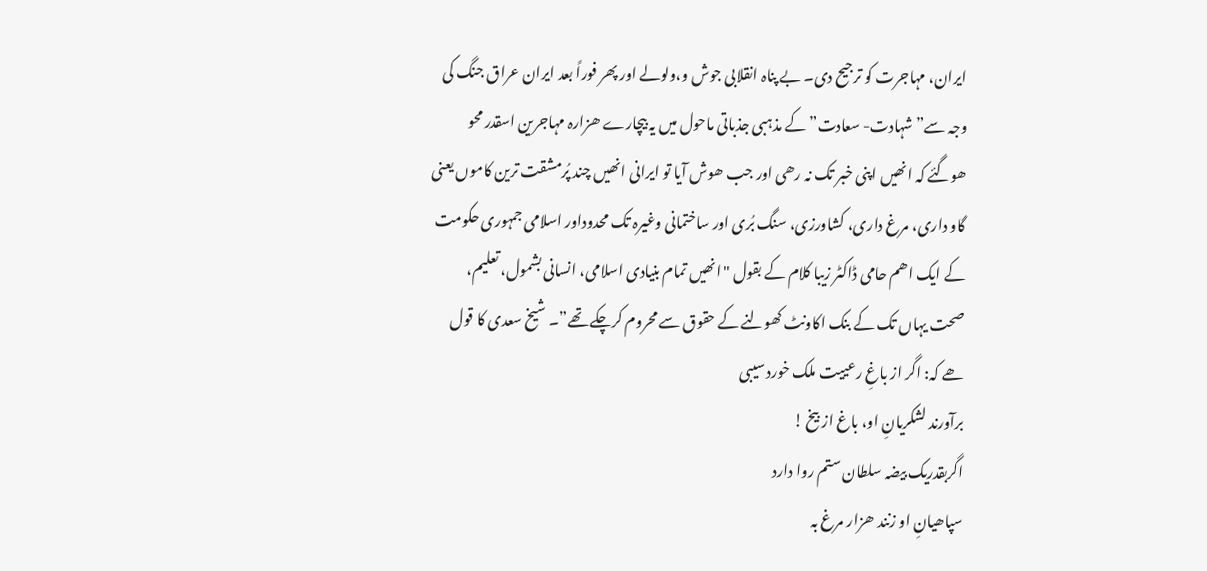ایران، مہاجرت کو ترجیح دی۔ بے پناہ انقلابی جوش و،ولولے اور پھر فوراً بعد ایران عراق جنگ کی وجہ سے”شہادت- سعادت” کے مذہبی جذباتی ماحول میں یہ بیچارے ھزارہ مہاجرین اسقدر محو ھوگئے کہ انھیں اپنی خبر تک نہ رھی اور جب ھوش آیا تو ایرانی انھیں چند پُرمشقت ترین کاموں یعنی گاو داری، مرغ داری، کشاورزی، سنگ بُری اور ساختمانی وغیرہ تک محدوداور اسلامی جمہوری حکومت کے ایک اھم حامی ڈاکٹر زیبا کلام کے بقول "انھیں تمام بنیادی اسلامی، انسانی بشمول، تعلیم، صحت یہاں تک کے بنک اکاونٹ کھولنے کے حقوق سے محروم کرچکے تھے”۔ شیخ سعدی کا قول ھے کہ: اگر از باغِ رعییت ملک خورد سیبی
برآورند لشکریانِ او، باغ از بیخ !
اگربقدریک بیضہ سلطان ستم روا دارد
سپاھیانِ او زنند ھزار مرغ بہ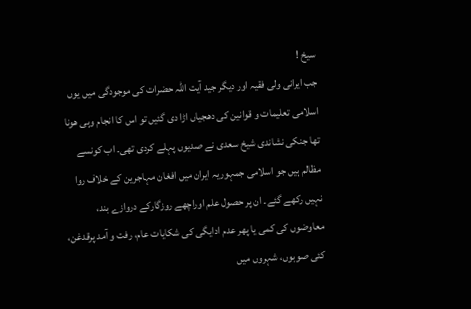سیخ !
جب ایرانی ولی فقیہ اور دیگر جید آیت اللہ حضرات کی موجودگی میں یوں اسلامی تعلیمات و قوانین کی دھجیاں اڑا دی گئیں تو اس کا انجام وہی ھونا تھا جنکی نشاندی شیخ سعدی نے صدیوں پہلے کردی تھی۔ اب کونسے مظالم ہیں جو اسلامی جمہوریہ ایران میں افغان مہاجرین کے خلاف روا نہیں رکھے گئے۔ ان پر حصول علم اوراچھے روزگارکے دروازے بند، معاوضوں کی کمی یا پھر عدم ادایگی کی شکایات عام، رفت و آمد پرقدغن، کئی صوبوں، شہروں میں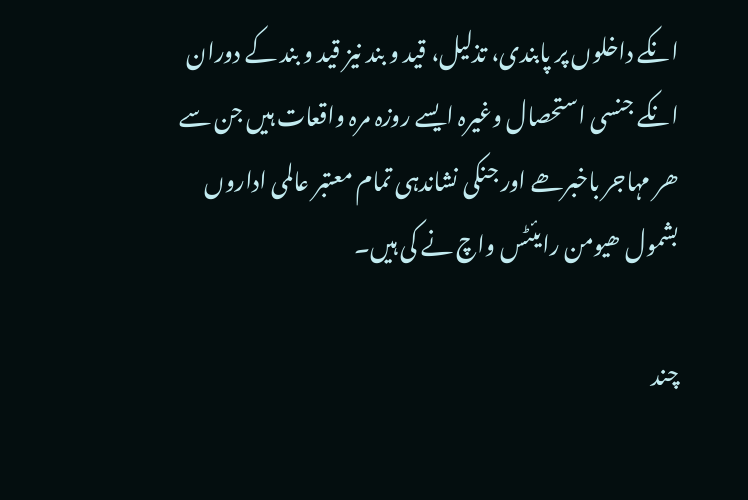انکے داخلوں پر پابندی، تذلیل، قید و بند نیز قید و بند کے دوران انکے جنسی استحصال وغیرہ ایسے روزہ مرہ واقعات ہیں جن سے ھر مہاجر باخبرھے اور جنکی نشاندہی تمام معتبر عالمی اداروں بشمول ھیومن رایئٹس واچ نے کی ہیں۔

چند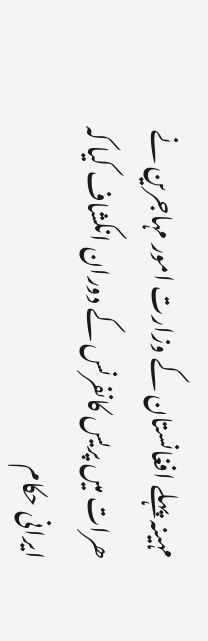مہینہ پہلے افغانستان کے وزارت امور مہاجرین نے ھرات میں پریس کانفرنس کے دوران انکشاف کیا کہ ایرانی حکام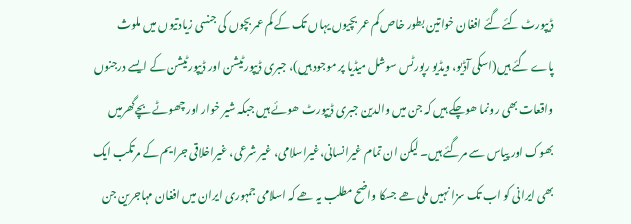ڈیپورٹ کئے گئے افغان خواتین بطور خاص کم عمر بچیوں یہاں تک کے کم عمر بچوں کی جنسی زیادتیوں میں ملوث پاے گئے ہیں(اسکی آڈیو، ویڈیو رپورٹس سوشل میڈیا پر موجود ہیں)، جبری ڈیپورٹیشن اور ڈیپورٹیشن کے ایسے درجنوں واقعات بھی رونما ھوچکے ہیں کہ جن میں والدین جبری ڈیپورٹ ھوئے ہیں جبکہ شیر خوار اور چھوٹے بچےگھرمیں بھوک اور پیاس سے مرگئے ہیں۔ لیکن ان تمام غیرانسانی،غیراسلامی، غیر شرعی، غیراخلاقی جرایم کے مرتکب ایک بھی ایرانی کو اب تک سزا نہیں ملی ھے جسکا واضح مطلب یہ ھے کہ اسلامی جمہوری ایران میں افغان مہاجرین جن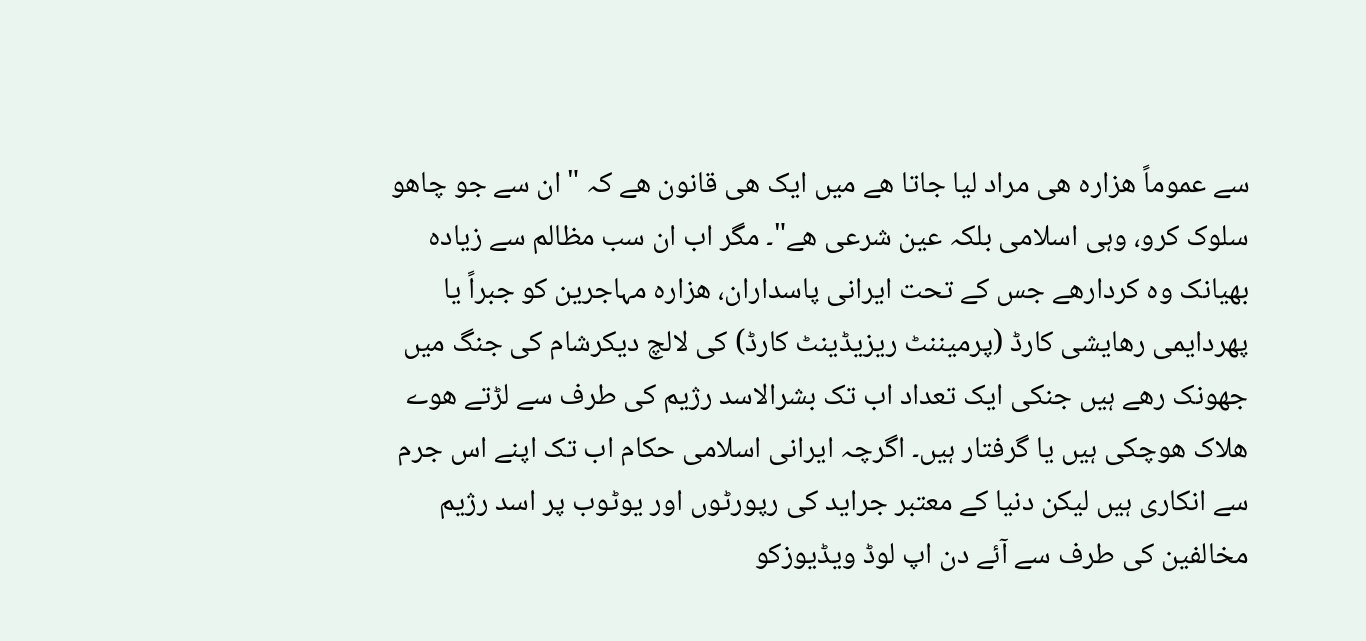سے عموماً ھزارہ ھی مراد لیا جاتا ھے میں ایک ھی قانون ھے کہ "ان سے جو چاھو سلوک کرو، وہی اسلامی بلکہ عین شرعی ھے"۔ مگر اب ان سب مظالم سے زیادہ بھیانک وہ کردارھے جس کے تحت ایرانی پاسداران، ھزارہ مہاجرین کو جبراً یا پھردایمی رھایشی کارڈ (پرمیننٹ ریزیڈینٹ کارڈ) کی لالچ دیکرشام کی جنگ میں جھونک رھے ہیں جنکی ایک تعداد اب تک بشرالاسد رژیم کی طرف سے لڑتے ھوے ھلاک ھوچکی ہیں یا گرفتار ہیں۔ اگرچہ ایرانی اسلامی حکام اب تک اپنے اس جرم سے انکاری ہیں لیکن دنیا کے معتبر جراید کی رپورٹوں اور یوٹوب پر اسد رژیم مخالفین کی طرف سے آئے دن اپ لوڈ ویڈیوزکو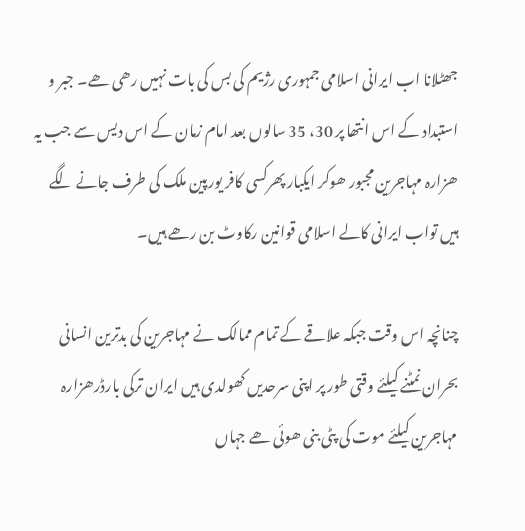جھٹلانا اب ایرانی اسلامی جمہوری رژیم کی بس کی بات نہیں رھی ھے۔ جبر و استبداد کے اس انتھا پر 30، 35 سالوں بعد امام زمان کے اس دیس سے جب یہ ھزارہ مہاجرین مجبور ھوکر ایکبار پھرکسی کافر یورپین ملک کی طرف جانے لگے ہیں تواب ایرانی کالے اسلامی قوانین رکاوٹ بن رھے ہیں۔

چنانچہ اس وقت جبکہ علاقے کے تمام ممالک نے مہاجرین کی بدترین انسانی بحران نمٹنے کیلئے وقتی طور پر اپنی سرحدیں کھولدی ہیں ایران ترکی بارڈرھزارہ مہاجرین کیلئے موت کی پٹی بنی ھوئی ھے جہاں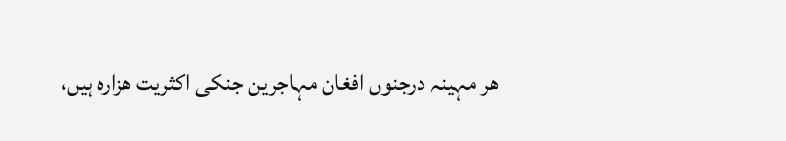ھر مہینہ درجنوں افغان مہاجرین جنکی اکثریت ھزارہ ہیں،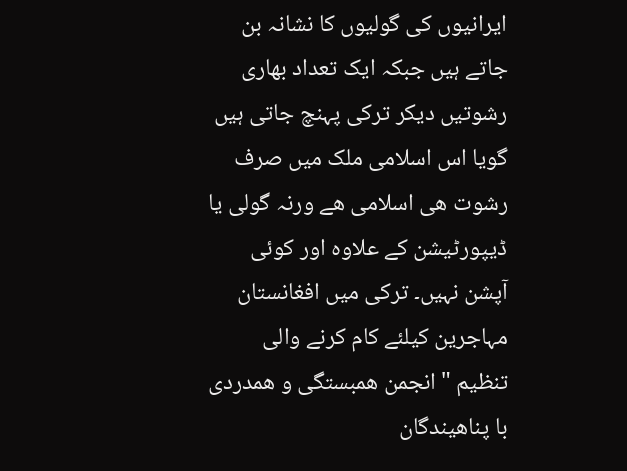ایرانیوں کی گولیوں کا نشانہ بن جاتے ہیں جبکہ ایک تعداد بھاری رشوتیں دیکر ترکی پہنچ جاتی ہیں گویا اس اسلامی ملک میں صرف رشوت ھی اسلامی ھے ورنہ گولی یا ڈیپورٹیشن کے علاوہ اور کوئی آپشن نہیں۔ ترکی میں افغانستان مہاجرین کیلئے کام کرنے والی تنظیم "انجمن ھمبستگی و ھمدردی با پناھیندگان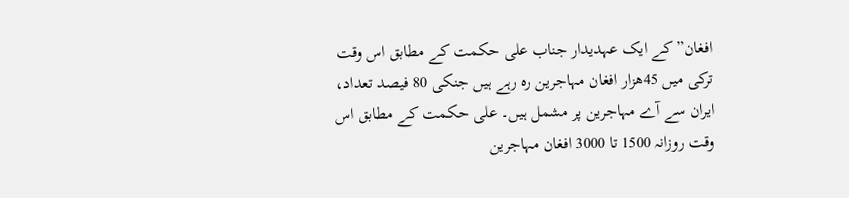افغان” کے ایک عہدیدار جناب علی حکمت کے مطابق اس وقت ترکی میں 45ھزار افغان مہاجرین رہ رہے ہیں جنکی 80 فیصد تعداد، ایران سے آے مہاجرین پر مشمل ہیں۔ علی حکمت کے مطابق اس وقت روزانہ 1500 تا 3000 افغان مہاجرین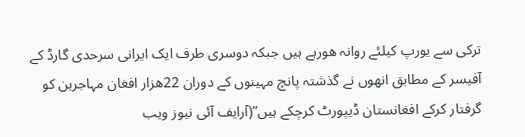ترکی سے یورپ کیلئے روانہ ھورہے ہیں جبکہ دوسری طرف ایک ایرانی سرحدی گارڈ کے آفیسر کے مطابق انھوں نے گذشتہ پانچ مہینوں کے دوران 22ھزار افغان مہاجرین کو گرفتار کرکے افغانستان ڈیپورٹ کرچکے ہیں”(آرایف آئی نیوز ویب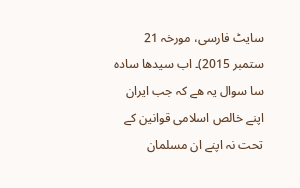سایٹ فارسی، مورخہ 21 ستمبر 2015)۔ اب سیدھا سادہ سا سوال یہ ھے کہ جب ایران اپنے خالص اسلامی قوانین کے تحت نہ اپنے ان مسلمان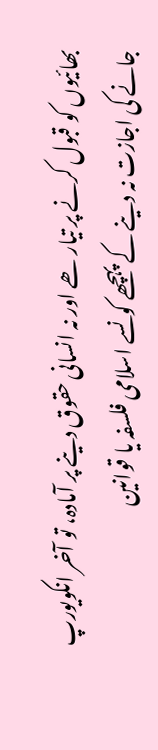بھائیوں کو قبول کرنے پر تیار ھے اور نہ انسانی حقوق دینے پر آمادہ، تو آخر انکویورپ جانے کی اجازت نہ دینے کے پہچھے کونسے اسلامی فلسفہ یا قوانین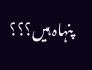پنہاہ ہیں؟؟؟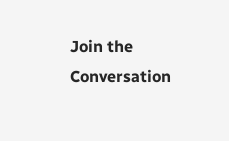Join the Conversation